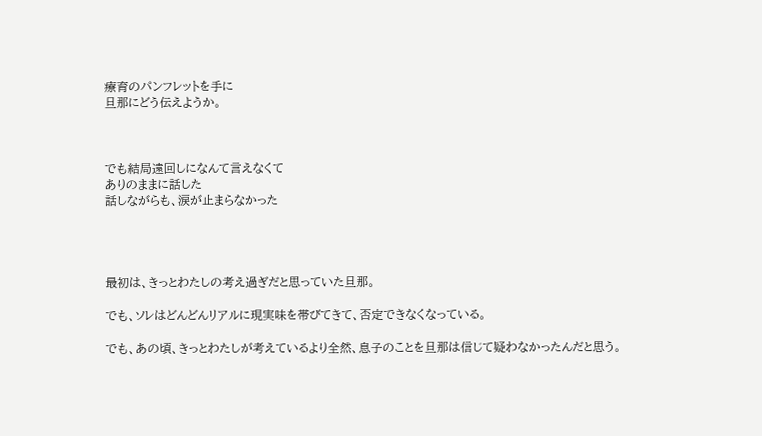療育のパンフレットを手に
旦那にどう伝えようか。



でも結局遠回しになんて言えなくて
ありのままに話した
話しながらも、涙が止まらなかった




最初は、きっとわたしの考え過ぎだと思っていた旦那。

でも、ソレはどんどんリアルに現実味を帯びてきて、否定できなくなっている。

でも、あの頃、きっとわたしが考えているより全然、息子のことを旦那は信じて疑わなかったんだと思う。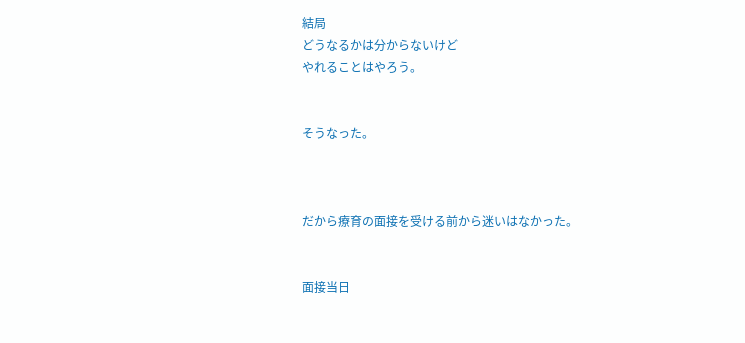結局
どうなるかは分からないけど
やれることはやろう。


そうなった。



だから療育の面接を受ける前から迷いはなかった。


面接当日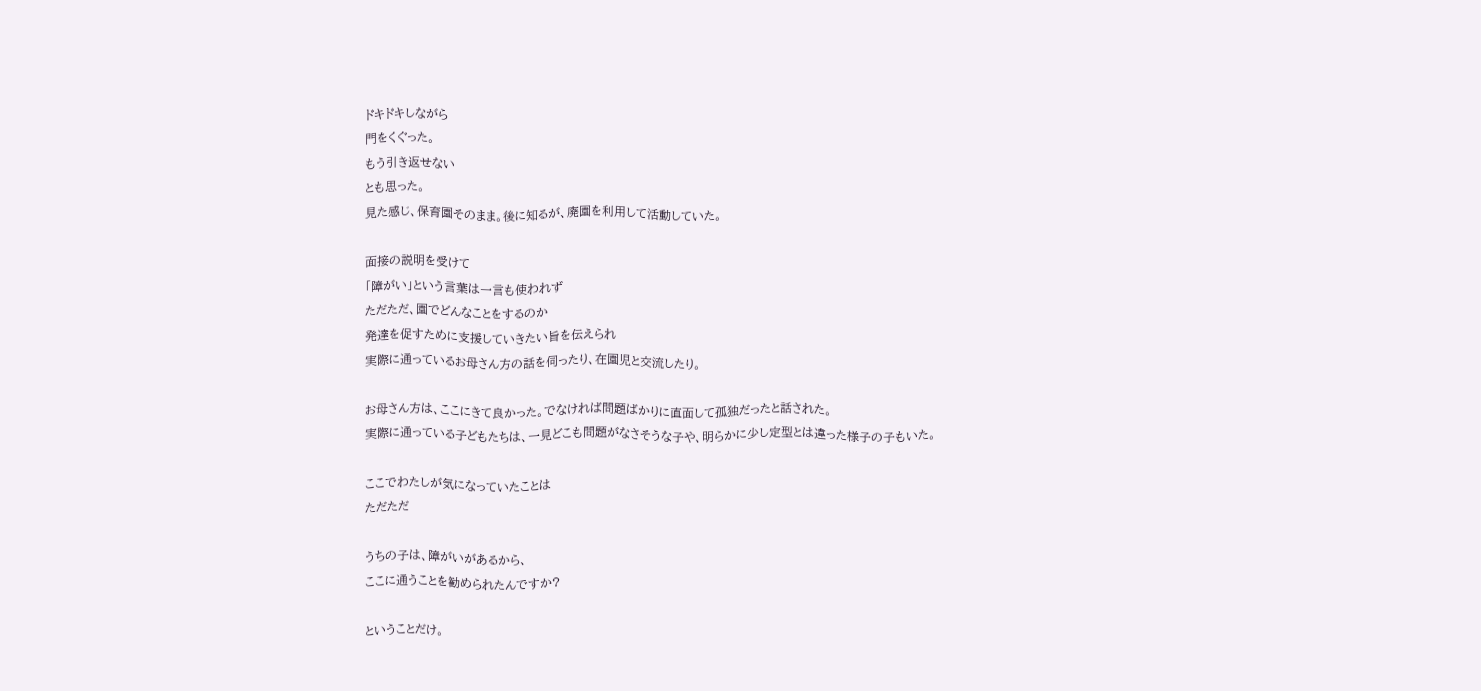ドキドキしながら
門をくぐった。
もう引き返せない
とも思った。
見た感じ、保育園そのまま。後に知るが、廃園を利用して活動していた。

面接の説明を受けて
「障がい」という言葉は一言も使われず
ただただ、園でどんなことをするのか
発達を促すために支援していきたい旨を伝えられ
実際に通っているお母さん方の話を伺ったり、在園児と交流したり。

お母さん方は、ここにきて良かった。でなければ問題ばかりに直面して孤独だったと話された。
実際に通っている子どもたちは、一見どこも問題がなさそうな子や、明らかに少し定型とは違った様子の子もいた。

ここでわたしが気になっていたことは
ただただ

うちの子は、障がいがあるから、
ここに通うことを勧められたんですか?

ということだけ。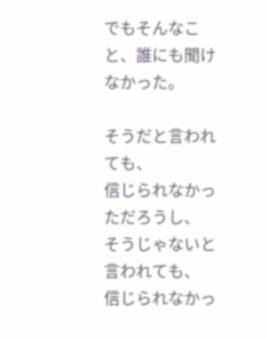でもそんなこと、誰にも聞けなかった。

そうだと言われても、
信じられなかっただろうし、
そうじゃないと言われても、
信じられなかっ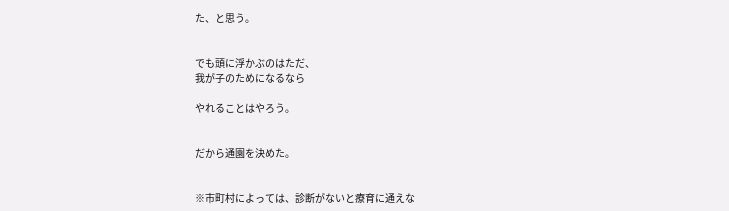た、と思う。


でも頭に浮かぶのはただ、
我が子のためになるなら

やれることはやろう。


だから通園を決めた。


※市町村によっては、診断がないと療育に通えな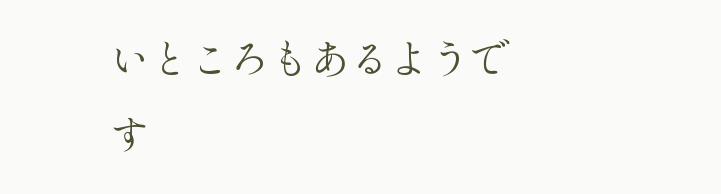いところもあるようです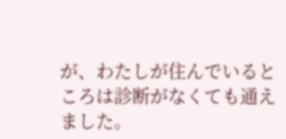が、わたしが住んでいるところは診断がなくても通えました。